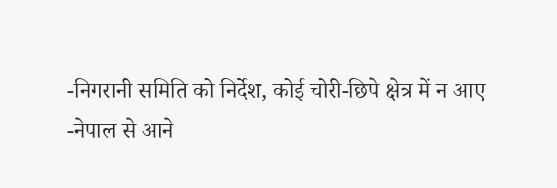-निगरानी समिति को निर्देश, कोई चोरी-छिपे क्षेत्र में न आए
-नेपाल से आने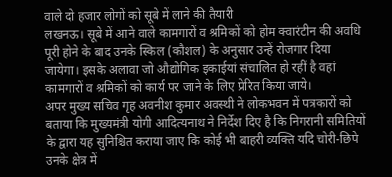वाले दो हजार लोगों को सूबे में लाने की तैयारी
लखनऊ। सूबे में आने वाले कामगारों व श्रमिकों को होम क्वारंटीन की अवधि पूरी होने के बाद उनके स्किल (कौशल) के अनुसार उन्हें रोजगार दिया जायेगा। इसके अलावा जो औद्योगिक इकाईयां संचालित हो रहीं है वहां कामगारों व श्रमिकों को कार्य पर जाने के लिए प्रेरित किया जाये।
अपर मुख्य सचिव गृह अवनीश कुमार अवस्थी ने लोकभवन में पत्रकारों को बताया कि मुख्यमंत्री योगी आदित्यनाथ ने निर्देश दिए है कि निगरानी समितियों के द्वारा यह सुनिश्चित कराया जाए कि कोई भी बाहरी व्यक्ति यदि चोरी-छिपे उनके क्षेत्र में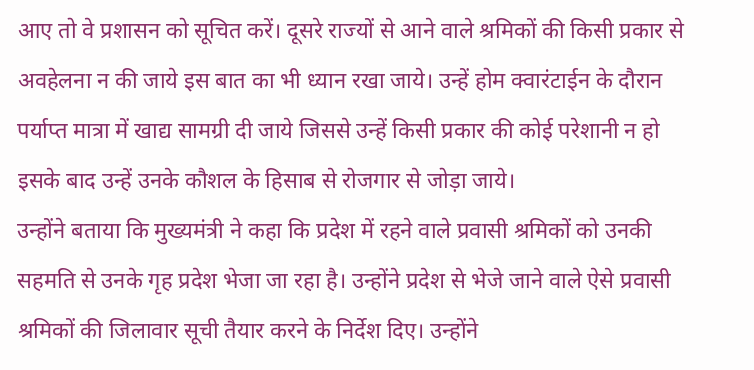आए तो वे प्रशासन को सूचित करें। दूसरे राज्यों से आने वाले श्रमिकों की किसी प्रकार से अवहेलना न की जाये इस बात का भी ध्यान रखा जाये। उन्हें होम क्वारंटाईन के दौरान पर्याप्त मात्रा में खाद्य सामग्री दी जाये जिससे उन्हें किसी प्रकार की कोई परेशानी न हो इसके बाद उन्हें उनके कौशल के हिसाब से रोजगार से जोड़ा जाये।
उन्होंने बताया कि मुख्यमंत्री ने कहा कि प्रदेश में रहने वाले प्रवासी श्रमिकों को उनकी सहमति से उनके गृह प्रदेश भेजा जा रहा है। उन्होंने प्रदेश से भेजे जाने वाले ऐसे प्रवासी श्रमिकों की जिलावार सूची तैयार करने के निर्देश दिए। उन्होंने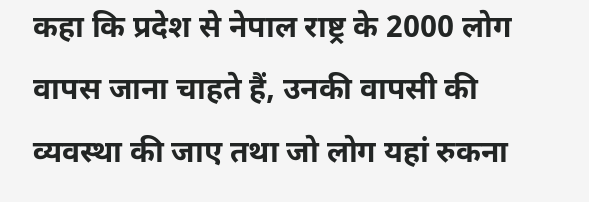कहा कि प्रदेश से नेपाल राष्ट्र के 2000 लोग वापस जाना चाहते हैं, उनकी वापसी की व्यवस्था की जाए तथा जो लोग यहां रुकना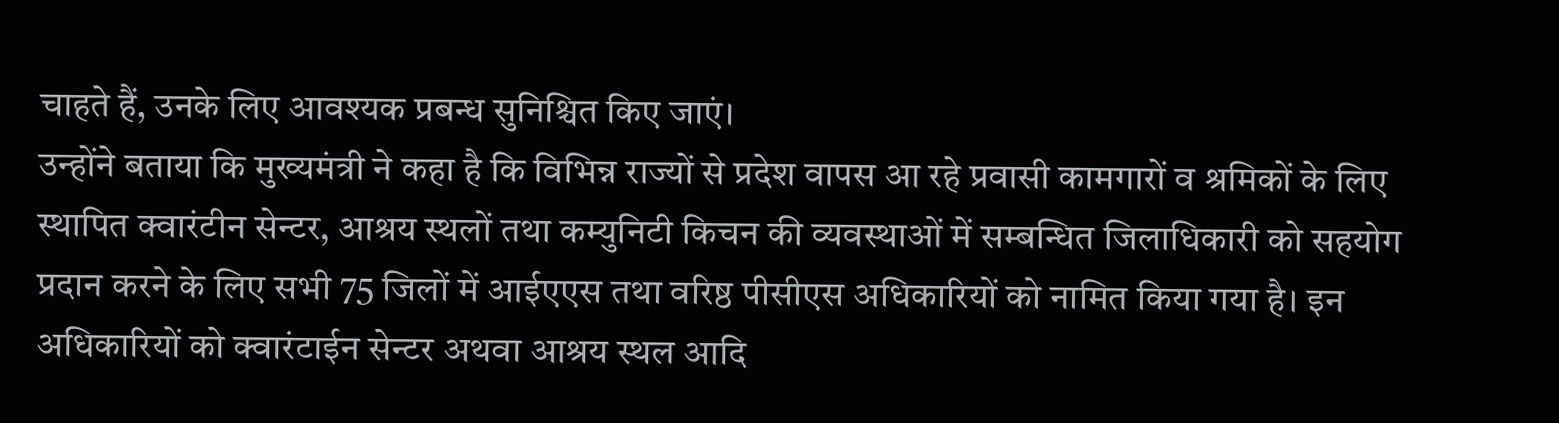चाहते हैं, उनके लिए आवश्यक प्रबन्ध सुनिश्चित किए जाएं।
उन्होंने बताया कि मुख्यमंत्री ने कहा है कि विभिन्न राज्यों से प्रदेश वापस आ रहे प्रवासी कामगारों व श्रमिकों के लिए स्थापित क्वारंटीन सेन्टर, आश्रय स्थलों तथा कम्युनिटी किचन की व्यवस्थाओं में सम्बन्धित जिलाधिकारी को सहयोग प्रदान करने के लिए सभी 75 जिलों में आईएएस तथा वरिष्ठ पीसीएस अधिकारियों को नामित किया गया है। इन अधिकारियों को क्वारंटाईन सेन्टर अथवा आश्रय स्थल आदि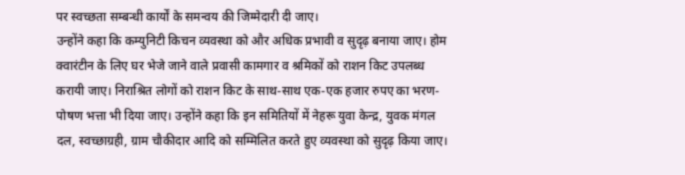पर स्वच्छता सम्बन्धी कार्यों के समन्वय की जिम्मेदारी दी जाए।
उन्होंने कहा कि कम्युनिटी किचन व्यवस्था को और अधिक प्रभावी व सुदृढ़ बनाया जाए। होम क्वारंटीन के लिए घर भेजे जाने वाले प्रवासी कामगार व श्रमिकों को राशन किट उपलब्ध करायी जाए। निराश्रित लोगों को राशन किट के साथ-साथ एक-एक हजार रुपए का भरण-पोषण भत्ता भी दिया जाए। उन्होंने कहा कि इन समितियों में नेहरू युवा केन्द्र, युवक मंगल दल, स्वच्छाग्रही, ग्राम चौकीदार आदि को सम्मिलित करते हुए व्यवस्था को सुदृढ़ किया जाए।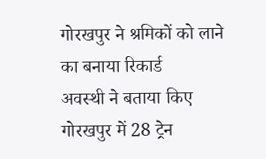गोरखपुर ने श्रमिकों को लाने का बनाया रिकार्ड
अवस्थी ने बताया किए गोरखपुर में 28 ट्रेन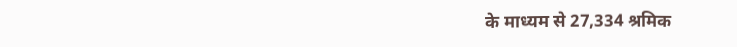के माध्यम से 27,334 श्रमिक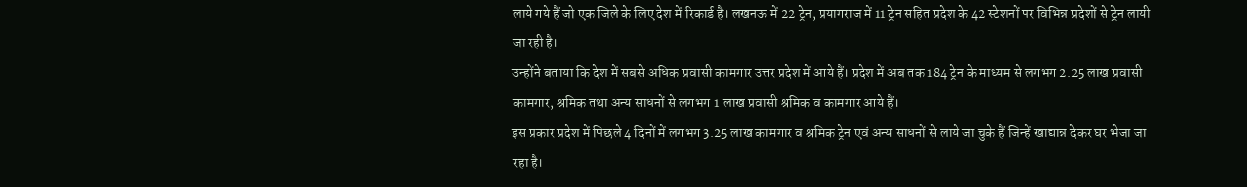लाये गये हैं जो एक जिले के लिए देश में रिकार्ड है। लखनऊ में 22 ट्रेन, प्रयागराज में 11 ट्रेन सहित प्रदेश के 42 स्टेशनों पर विभिन्न प्रदेशों से ट्रेन लायी जा रही है।
उन्होंने बताया कि देश में सबसे अधिक प्रवासी कामगार उत्तर प्रदेश में आये हैं। प्रदेश में अब तक 184 ट्रेन के माध्यम से लगभग 2.25 लाख प्रवासी कामगार, श्रमिक तथा अन्य साधनों से लगभग 1 लाख प्रवासी श्रमिक व कामगार आये हैं।
इस प्रकार प्रदेश में पिछले 4 दिनों में लगभग 3.25 लाख कामगार व श्रमिक ट्रेन एवं अन्य साधनों से लाये जा चुके हैं जिन्हें खाद्यान्न देकर घर भेजा जा रहा है।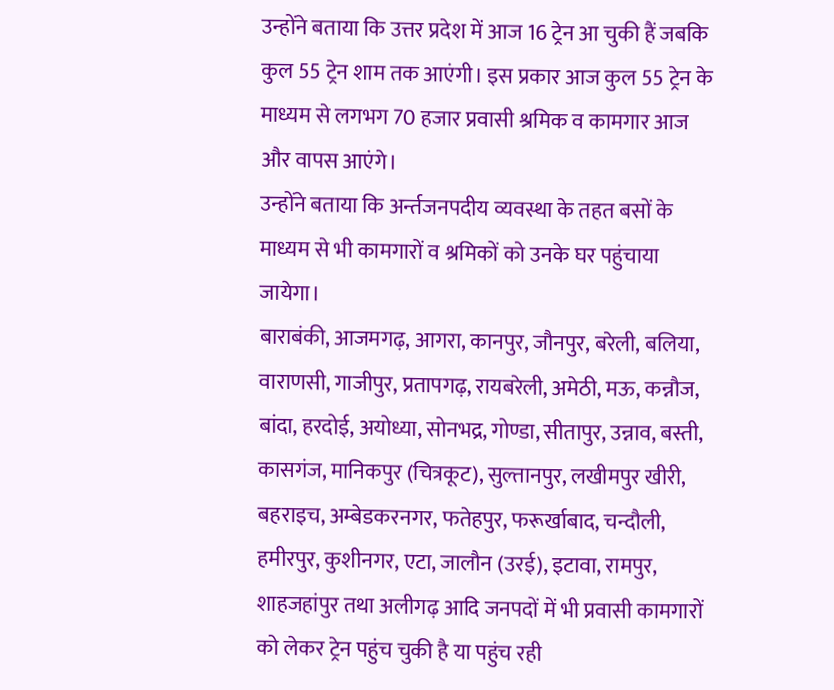उन्होंने बताया कि उत्तर प्रदेश में आज 16 ट्रेन आ चुकी हैं जबकि कुल 55 ट्रेन शाम तक आएंगी। इस प्रकार आज कुल 55 ट्रेन के माध्यम से लगभग 70 हजार प्रवासी श्रमिक व कामगार आज और वापस आएंगे।
उन्होंने बताया कि अर्न्तजनपदीय व्यवस्था के तहत बसों के माध्यम से भी कामगारों व श्रमिकों को उनके घर पहुंचाया जायेगा।
बाराबंकी, आजमगढ़, आगरा, कानपुर, जौनपुर, बरेली, बलिया, वाराणसी, गाजीपुर, प्रतापगढ़, रायबरेली, अमेठी, मऊ, कन्नौज, बांदा, हरदोई, अयोध्या, सोनभद्र, गोण्डा, सीतापुर, उन्नाव, बस्ती, कासगंज, मानिकपुर (चित्रकूट), सुल्तानपुर, लखीमपुर खीरी, बहराइच, अम्बेडकरनगर, फतेहपुर, फरूर्खाबाद, चन्दौली, हमीरपुर, कुशीनगर, एटा, जालौन (उरई), इटावा, रामपुर, शाहजहांपुर तथा अलीगढ़ आदि जनपदों में भी प्रवासी कामगारों को लेकर ट्रेन पहुंच चुकी है या पहुंच रही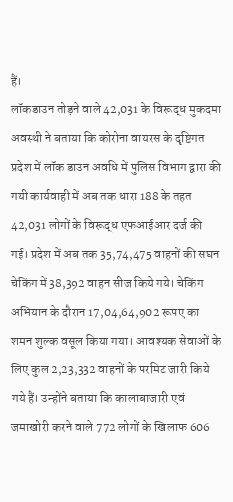हैं।
लॉकडाउन तोड़ने वाले 42,031 के विरूद्ध मुकदमा
अवस्थी ने बताया कि कोरोना वायरस के दृष्टिगत प्रदेश में लॉक डाउन अवधि में पुलिस विभाग द्वारा की गयी कार्यवाही में अब तक धारा 188 के तहत 42,031 लोगों के विरूद्ध एफआईआर दर्ज की गई। प्रदेश में अब तक 35,74,475 वाहनों की सघन चेकिंग में 38,392 वाहन सीज किये गये। चेकिंग अभियान के दौरान 17,04,64,902 रूपए का शमन शुल्क वसूल किया गया। आवश्यक सेवाओं के लिए कुल 2,23,332 वाहनों के परमिट जारी किये गये हैं। उन्होंने बताया कि कालाबाजारी एवं जमाखोरी करने वाले 772 लोगों के खिलाफ 606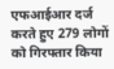एफआईआर दर्ज करते हुए 279 लोगों को गिरफ्तार किया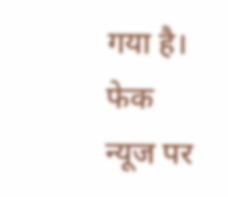गया है। फेक न्यूज पर